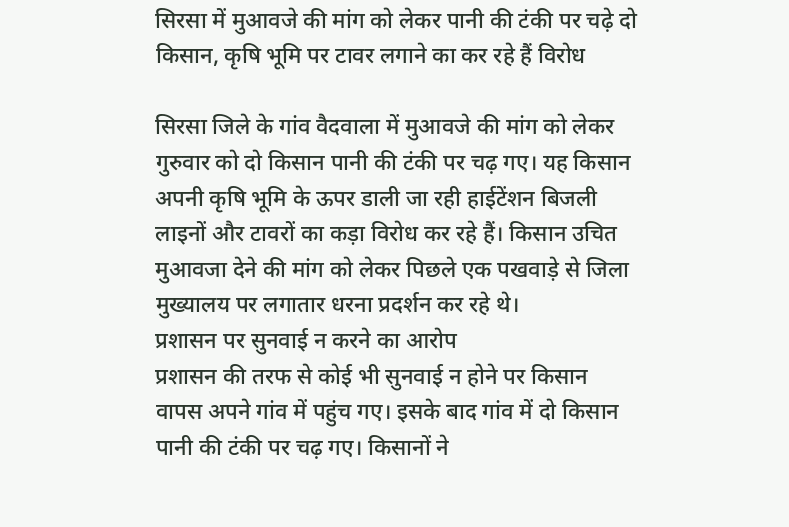सिरसा में मुआवजे की मांग को लेकर पानी की टंकी पर चढ़े दो किसान, कृषि भूमि पर टावर लगाने का कर रहे हैं विरोध

सिरसा जिले के गांव वैदवाला में मुआवजे की मांग को लेकर गुरुवार को दो किसान पानी की टंकी पर चढ़ गए। यह किसान अपनी कृषि भूमि के ऊपर डाली जा रही हाईटेंशन बिजली लाइनों और टावरों का कड़ा विरोध कर रहे हैं। किसान उचित मुआवजा देने की मांग को लेकर पिछले एक पखवाड़े से जिला मुख्यालय पर लगातार धरना प्रदर्शन कर रहे थे।
प्रशासन पर सुनवाई न करने का आरोप
प्रशासन की तरफ से कोई भी सुनवाई न होने पर किसान वापस अपने गांव में पहुंच गए। इसके बाद गांव में दो किसान पानी की टंकी पर चढ़ गए। किसानों ने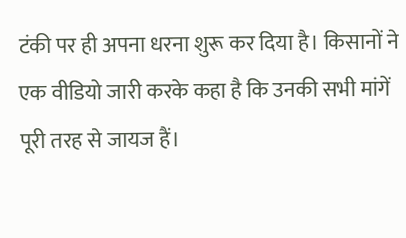टंकी पर ही अपना धरना शुरू कर दिया है। किसानों ने एक वीडियो जारी करके कहा है कि उनकी सभी मांगें पूरी तरह से जायज हैं।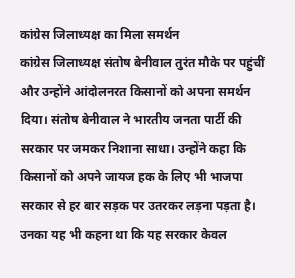कांग्रेस जिलाध्यक्ष का मिला समर्थन
कांग्रेस जिलाध्यक्ष संतोष बेनीवाल तुरंत मौके पर पहुंचीं और उन्होंने आंदोलनरत किसानों को अपना समर्थन दिया। संतोष बेनीवाल ने भारतीय जनता पार्टी की सरकार पर जमकर निशाना साधा। उन्होंने कहा कि किसानों को अपने जायज हक के लिए भी भाजपा सरकार से हर बार सड़क पर उतरकर लड़ना पड़ता है। उनका यह भी कहना था कि यह सरकार केवल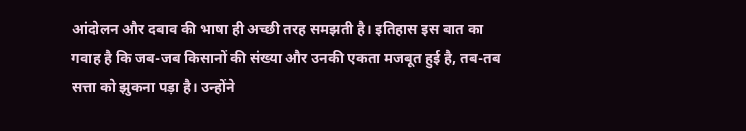आंदोलन और दबाव की भाषा ही अच्छी तरह समझती है। इतिहास इस बात का गवाह है कि जब-जब किसानों की संख्या और उनकी एकता मजबूत हुई है, तब-तब सत्ता को झुकना पड़ा है। उन्होंने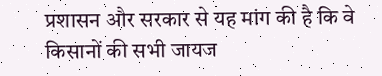प्रशासन और सरकार से यह मांग की है कि वे किसानों की सभी जायज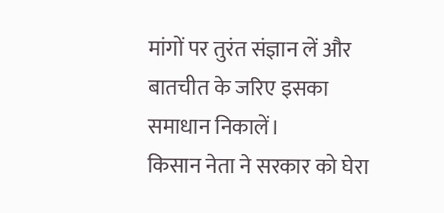मांगों पर तुरंत संज्ञान लें और बातचीत के जरिए इसका समाधान निकालें।
किसान नेता ने सरकार को घेरा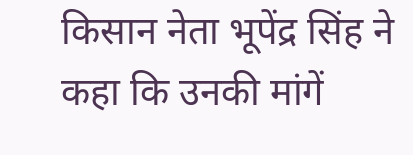किसान नेता भूपेंद्र सिंह ने कहा कि उनकी मांगें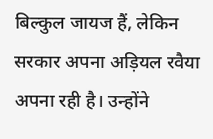बिल्कुल जायज हैं, लेकिन सरकार अपना अड़ियल रवैया अपना रही है। उन्होंने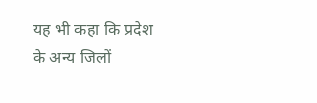यह भी कहा कि प्रदेश के अन्य जिलों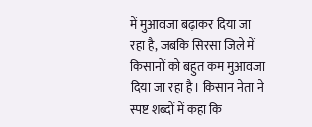में मुआवजा बढ़ाकर दिया जा रहा है, जबकि सिरसा जिले में किसानों को बहुत कम मुआवजा दिया जा रहा है। किसान नेता ने स्पष्ट शब्दों में कहा कि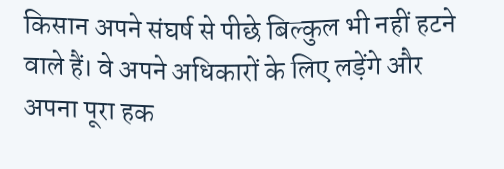किसान अपने संघर्ष से पीछे बिल्कुल भी नहीं हटने वाले हैं। वे अपने अधिकारों के लिए लड़ेंगे और अपना पूरा हक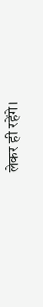लेकर ही रहेंगे।